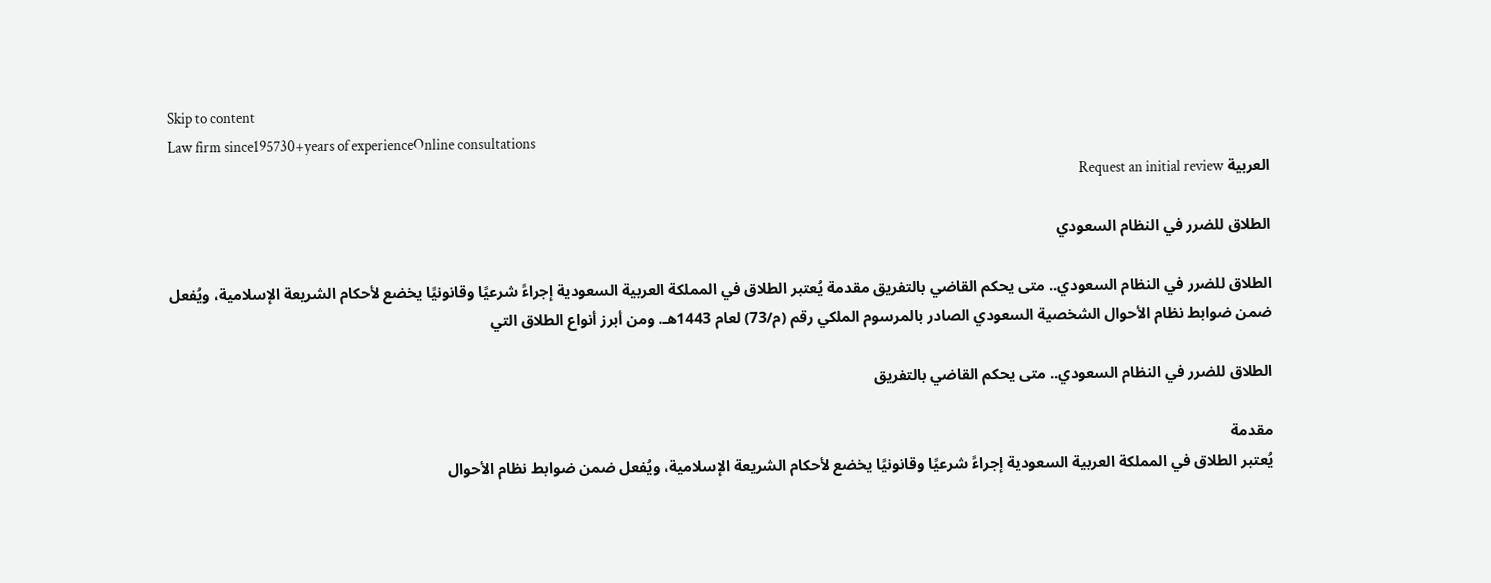Skip to content
Law firm since195730+years of experienceOnline consultations
العربية Request an initial review

الطلاق للضرر في النظام السعودي

الطلاق للضرر في النظام السعودي.. متى يحكم القاضي بالتفريق مقدمة يُعتبر الطلاق في المملكة العربية السعودية إجراءً شرعيًا وقانونيًا يخضع لأحكام الشريعة الإسلامية، ويُفعل ضمن ضوابط نظام الأحوال الشخصية السعودي الصادر بالمرسوم الملكي رقم (م/73) لعام 1443هـ. ومن أبرز أنواع الطلاق التي

الطلاق للضرر في النظام السعودي.. متى يحكم القاضي بالتفريق

مقدمة
يُعتبر الطلاق في المملكة العربية السعودية إجراءً شرعيًا وقانونيًا يخضع لأحكام الشريعة الإسلامية، ويُفعل ضمن ضوابط نظام الأحوال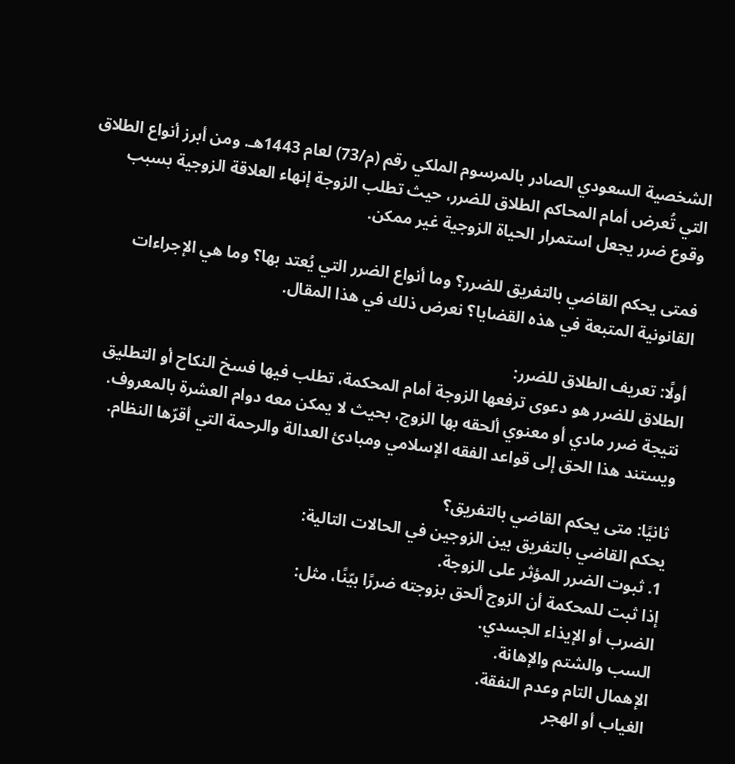الشخصية السعودي الصادر بالمرسوم الملكي رقم (م/73) لعام 1443هـ. ومن أبرز أنواع الطلاق التي تُعرض أمام المحاكم الطلاق للضرر، حيث تطلب الزوجة إنهاء العلاقة الزوجية بسبب وقوع ضرر يجعل استمرار الحياة الزوجية غير ممكن.

فمتى يحكم القاضي بالتفريق للضرر؟ وما أنواع الضرر التي يُعتد بها؟ وما هي الإجراءات القانونية المتبعة في هذه القضايا؟ نعرض ذلك في هذا المقال.

أولًا: تعريف الطلاق للضرر:
الطلاق للضرر هو دعوى ترفعها الزوجة أمام المحكمة، تطلب فيها فسخ النكاح أو التطليق نتيجة ضرر مادي أو معنوي ألحقه بها الزوج، بحيث لا يمكن معه دوام العشرة بالمعروف. ويستند هذا الحق إلى قواعد الفقه الإسلامي ومبادئ العدالة والرحمة التي أقرّها النظام.

ثانيًا: متى يحكم القاضي بالتفريق؟
يحكم القاضي بالتفريق بين الزوجين في الحالات التالية:
1. ثبوت الضرر المؤثر على الزوجة.
إذا ثبت للمحكمة أن الزوج ألحق بزوجته ضررًا بيّنًا، مثل:
الضرب أو الإيذاء الجسدي.
السب والشتم والإهانة.
الإهمال التام وعدم النفقة.
الغياب أو الهجر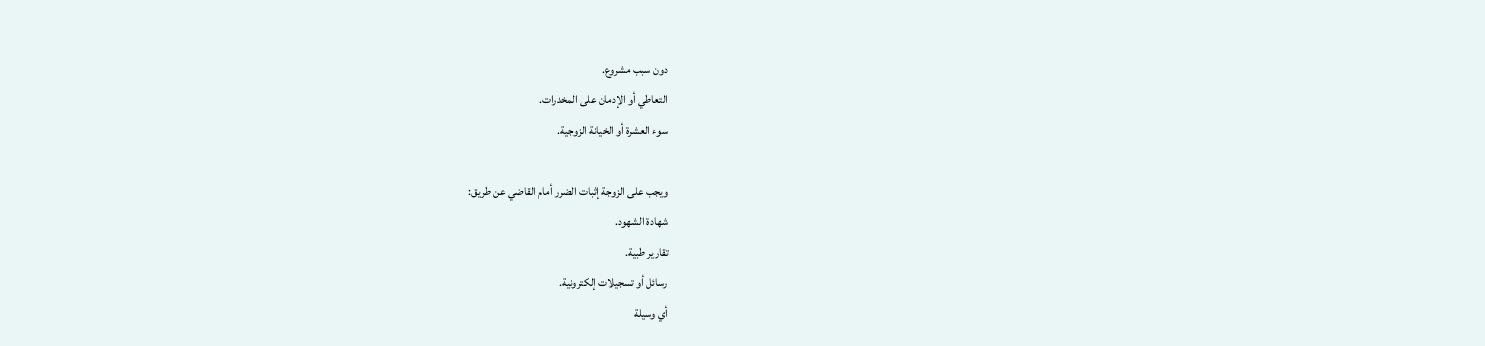دون سبب مشروع.
التعاطي أو الإدمان على المخدرات.
سوء العشرة أو الخيانة الزوجية.

ويجب على الزوجة إثبات الضرر أمام القاضي عن طريق:
شهادة الشهود.
تقارير طبية.
رسائل أو تسجيلات إلكترونية.
أي وسيلة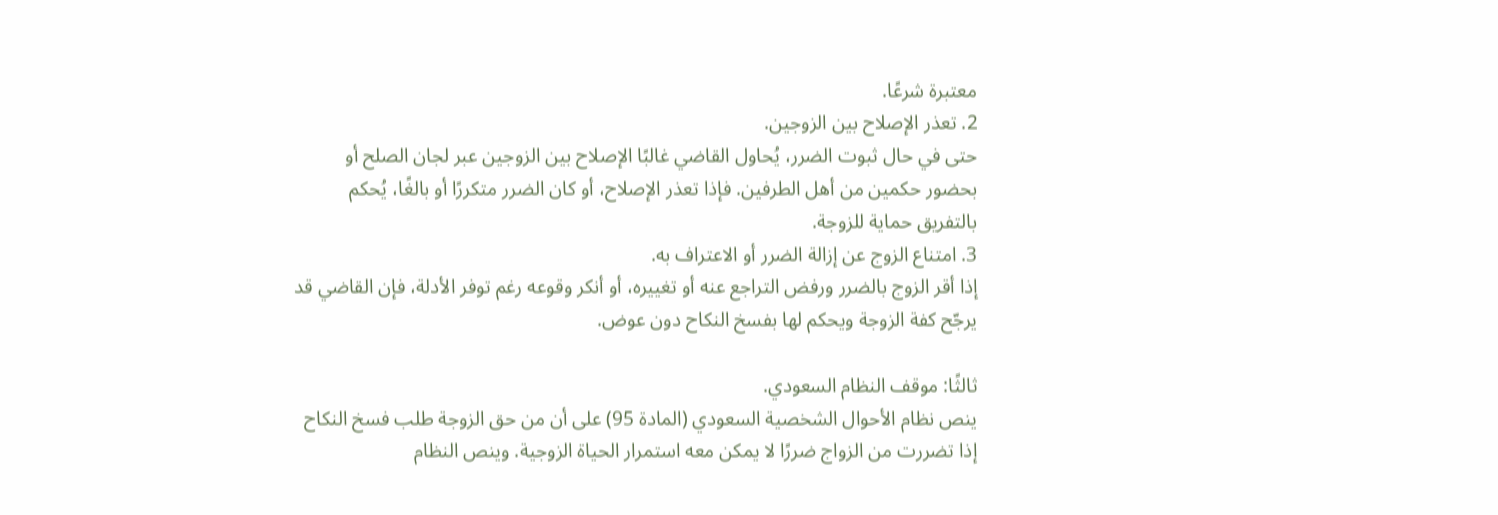معتبرة شرعًا.
2. تعذر الإصلاح بين الزوجين.
حتى في حال ثبوت الضرر، يُحاول القاضي غالبًا الإصلاح بين الزوجين عبر لجان الصلح أو بحضور حكمين من أهل الطرفين. فإذا تعذر الإصلاح، أو كان الضرر متكررًا أو بالغًا، يُحكم بالتفريق حماية للزوجة.
3. امتناع الزوج عن إزالة الضرر أو الاعتراف به.
إذا أقر الزوج بالضرر ورفض التراجع عنه أو تغييره، أو أنكر وقوعه رغم توفر الأدلة، فإن القاضي قد يرجّح كفة الزوجة ويحكم لها بفسخ النكاح دون عوض.

ثالثًا: موقف النظام السعودي.
ينص نظام الأحوال الشخصية السعودي (المادة 95) على أن من حق الزوجة طلب فسخ النكاح إذا تضررت من الزواج ضررًا لا يمكن معه استمرار الحياة الزوجية. وينص النظام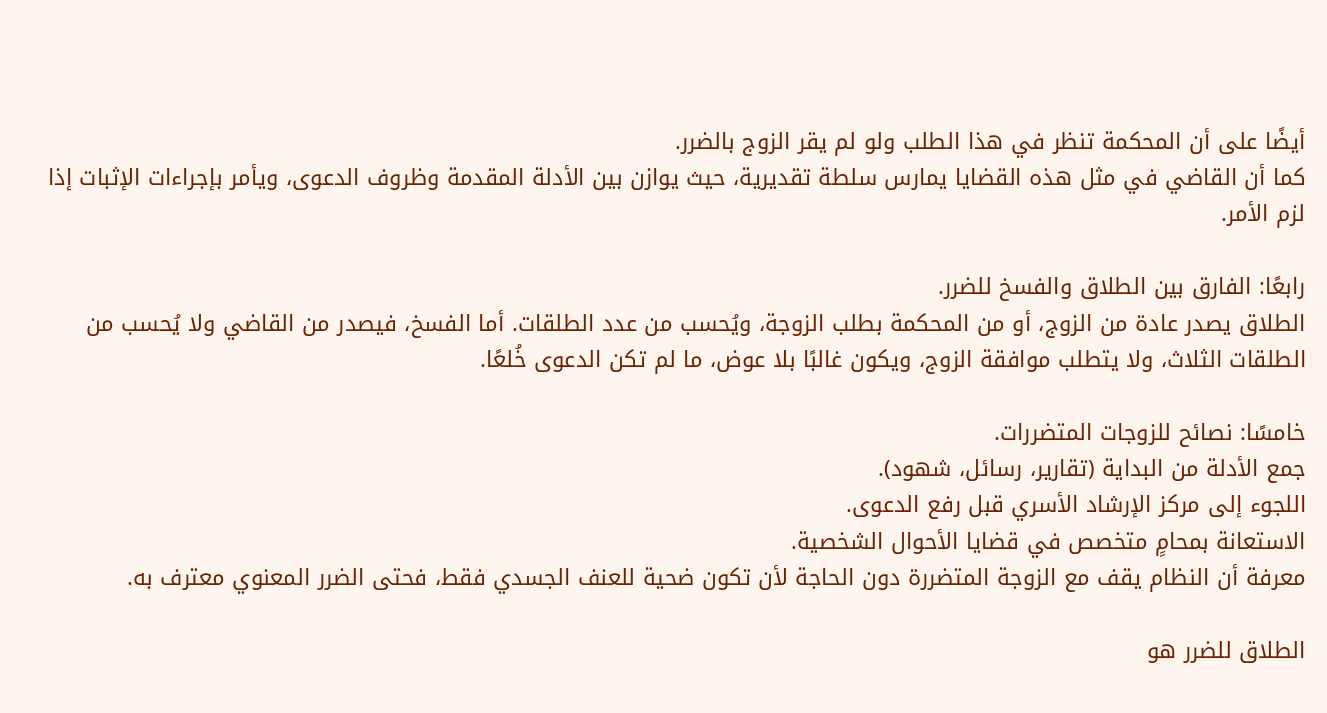أيضًا على أن المحكمة تنظر في هذا الطلب ولو لم يقر الزوج بالضرر.
كما أن القاضي في مثل هذه القضايا يمارس سلطة تقديرية، حيث يوازن بين الأدلة المقدمة وظروف الدعوى، ويأمر بإجراءات الإثبات إذا لزم الأمر.

رابعًا: الفارق بين الطلاق والفسخ للضرر.
الطلاق يصدر عادة من الزوج، أو من المحكمة بطلب الزوجة، ويُحسب من عدد الطلقات. أما الفسخ، فيصدر من القاضي ولا يُحسب من الطلقات الثلاث، ولا يتطلب موافقة الزوج، ويكون غالبًا بلا عوض، ما لم تكن الدعوى خُلعًا.

خامسًا: نصائح للزوجات المتضررات.
جمع الأدلة من البداية (تقارير، رسائل، شهود).
اللجوء إلى مركز الإرشاد الأسري قبل رفع الدعوى.
الاستعانة بمحامٍ متخصص في قضايا الأحوال الشخصية.
معرفة أن النظام يقف مع الزوجة المتضررة دون الحاجة لأن تكون ضحية للعنف الجسدي فقط، فحتى الضرر المعنوي معترف به.

الطلاق للضرر هو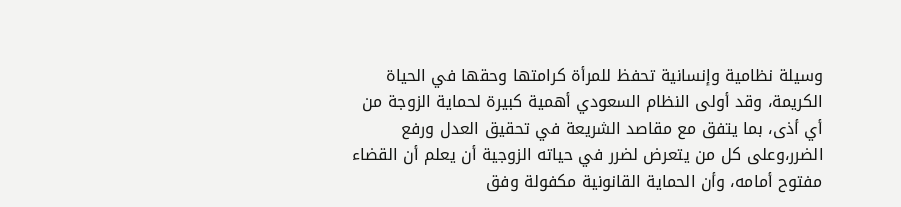وسيلة نظامية وإنسانية تحفظ للمرأة كرامتها وحقها في الحياة الكريمة، وقد أولى النظام السعودي أهمية كبيرة لحماية الزوجة من أي أذى، بما يتفق مع مقاصد الشريعة في تحقيق العدل ورفع الضرر،وعلى كل من يتعرض لضرر في حياته الزوجية أن يعلم أن القضاء مفتوح أمامه، وأن الحماية القانونية مكفولة وفق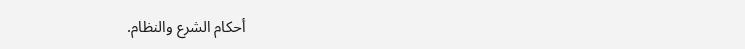أحكام الشرع والنظام.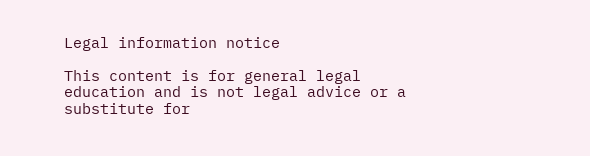Legal information notice

This content is for general legal education and is not legal advice or a substitute for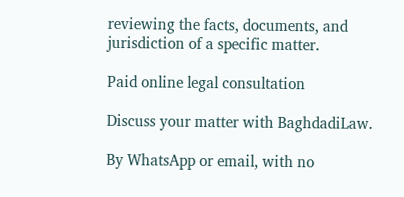reviewing the facts, documents, and jurisdiction of a specific matter.

Paid online legal consultation

Discuss your matter with BaghdadiLaw.

By WhatsApp or email, with no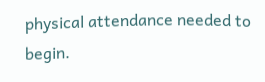physical attendance needed to begin.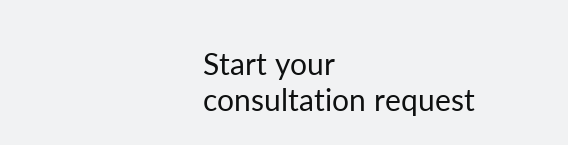Start your consultation request